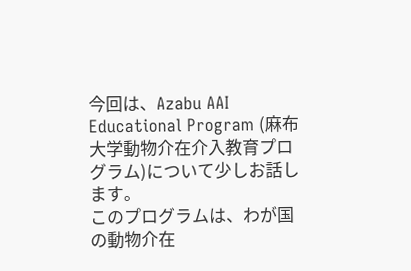今回は、Azabu AAI Educational Program (麻布大学動物介在介入教育プログラム)について少しお話します。
このプログラムは、わが国の動物介在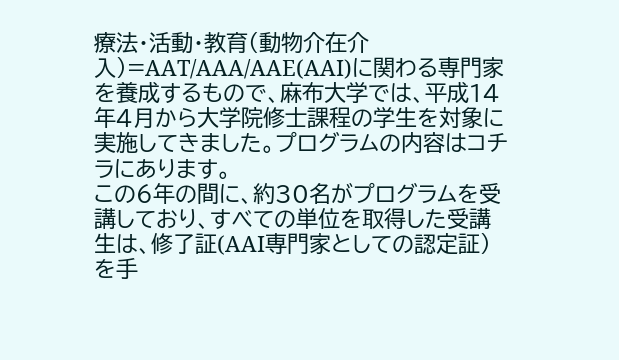療法・活動・教育(動物介在介入)=AAT/AAA/AAE(AAI)に関わる専門家を養成するもので、麻布大学では、平成14年4月から大学院修士課程の学生を対象に実施してきました。プログラムの内容はコチラにあります。
この6年の間に、約30名がプログラムを受講しており、すべての単位を取得した受講生は、修了証(AAI専門家としての認定証)を手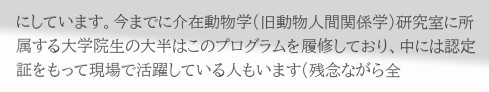にしています。今までに介在動物学(旧動物人間関係学)研究室に所属する大学院生の大半はこのプログラムを履修しており、中には認定証をもって現場で活躍している人もいます(残念ながら全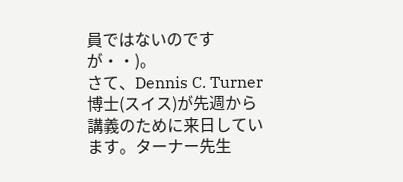員ではないのですが・・)。
さて、Dennis C. Turner博士(スイス)が先週から講義のために来日しています。ターナー先生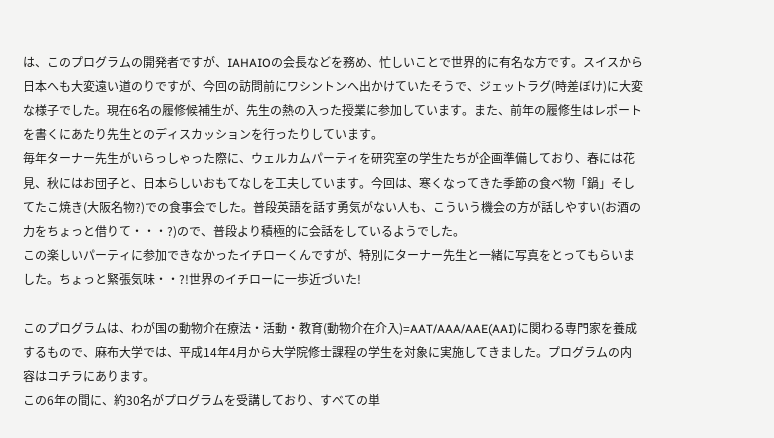は、このプログラムの開発者ですが、IAHAIOの会長などを務め、忙しいことで世界的に有名な方です。スイスから日本へも大変遠い道のりですが、今回の訪問前にワシントンへ出かけていたそうで、ジェットラグ(時差ぼけ)に大変な様子でした。現在6名の履修候補生が、先生の熱の入った授業に参加しています。また、前年の履修生はレポートを書くにあたり先生とのディスカッションを行ったりしています。
毎年ターナー先生がいらっしゃった際に、ウェルカムパーティを研究室の学生たちが企画準備しており、春には花見、秋にはお団子と、日本らしいおもてなしを工夫しています。今回は、寒くなってきた季節の食べ物「鍋」そしてたこ焼き(大阪名物?)での食事会でした。普段英語を話す勇気がない人も、こういう機会の方が話しやすい(お酒の力をちょっと借りて・・・?)ので、普段より積極的に会話をしているようでした。
この楽しいパーティに参加できなかったイチローくんですが、特別にターナー先生と一緒に写真をとってもらいました。ちょっと緊張気味・・?!世界のイチローに一歩近づいた!

このプログラムは、わが国の動物介在療法・活動・教育(動物介在介入)=AAT/AAA/AAE(AAI)に関わる専門家を養成するもので、麻布大学では、平成14年4月から大学院修士課程の学生を対象に実施してきました。プログラムの内容はコチラにあります。
この6年の間に、約30名がプログラムを受講しており、すべての単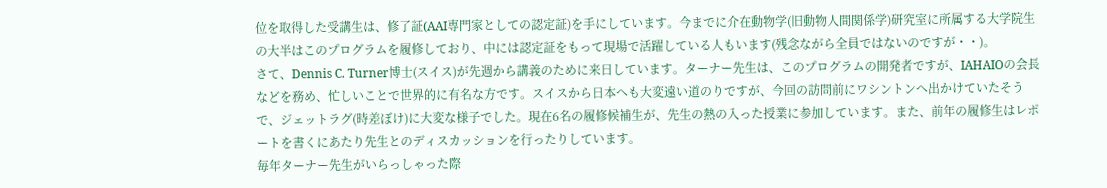位を取得した受講生は、修了証(AAI専門家としての認定証)を手にしています。今までに介在動物学(旧動物人間関係学)研究室に所属する大学院生の大半はこのプログラムを履修しており、中には認定証をもって現場で活躍している人もいます(残念ながら全員ではないのですが・・)。
さて、Dennis C. Turner博士(スイス)が先週から講義のために来日しています。ターナー先生は、このプログラムの開発者ですが、IAHAIOの会長などを務め、忙しいことで世界的に有名な方です。スイスから日本へも大変遠い道のりですが、今回の訪問前にワシントンへ出かけていたそうで、ジェットラグ(時差ぼけ)に大変な様子でした。現在6名の履修候補生が、先生の熱の入った授業に参加しています。また、前年の履修生はレポートを書くにあたり先生とのディスカッションを行ったりしています。
毎年ターナー先生がいらっしゃった際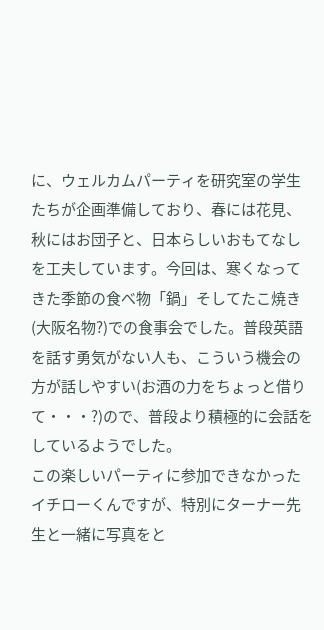に、ウェルカムパーティを研究室の学生たちが企画準備しており、春には花見、秋にはお団子と、日本らしいおもてなしを工夫しています。今回は、寒くなってきた季節の食べ物「鍋」そしてたこ焼き(大阪名物?)での食事会でした。普段英語を話す勇気がない人も、こういう機会の方が話しやすい(お酒の力をちょっと借りて・・・?)ので、普段より積極的に会話をしているようでした。
この楽しいパーティに参加できなかったイチローくんですが、特別にターナー先生と一緒に写真をと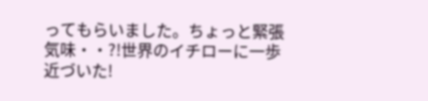ってもらいました。ちょっと緊張気味・・?!世界のイチローに一歩近づいた!